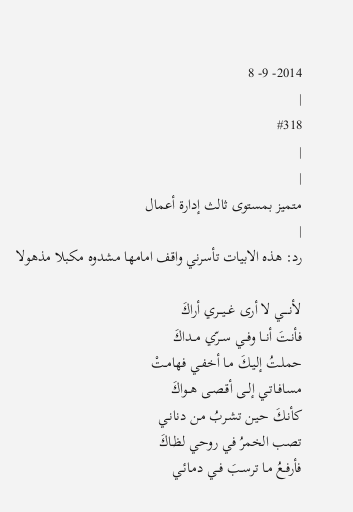2014- 9- 8
|
#318
|
|
متميز بمستوى ثالث إدارة أعمال
|
رد: هذه الابيات تأسرني واقف امامها مشدوه مكبلا مذهولا

لأنــــي لا أرى غــيـــري أراكَ
فأنـتَ أنــا وفــي ســرّي مــداكَ
حملـتُ إليـكَ مـا أخفـي فهامـتْ
مسافـاتـي إلــى أقـصـى هــواكَ
كأنـكَ حيـن تشـربُ مـن دنانـي
تصب الخمرُ في روحي لظـاكَ
فأرفـعُ مـا ترسـبَ فــي دمـائـي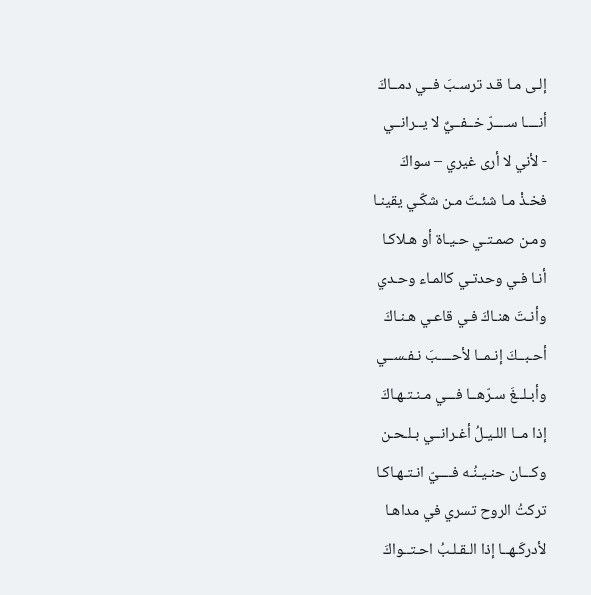إلـى مـا قـد ترسـبَ فــي دمــاكَ
أنــــا ســــرّ خــفــيٌ لا يــرانــي
- لأني لا أرى غيري – سواكَ
فخـذْ مـا شئـتَ مـن شكّـي يقينـا
ومـن صمـتـي حـيـاة أو هـلاكـا
أنـا فـي وحدتـي كالمـاء وحـدي
وأنـتَ هنـاكَ فـي قاعـي هـنـاكَ
أحـبــكَ إنـمــا لأحــــبَ نـفـســي
وأبـلــغَ سـرّهــا فـــي مـنـتـهـاكَ
إذا مــا اللـيـلُ أغـرانــي بـلـحـن
وكـــان حنـيـنُـه فــــيّ انـتـهـاكـا
تركتُ الروح تسري في مداهـا
لأدركَـهــا إذا الـقـلـبُ احـتــواكَ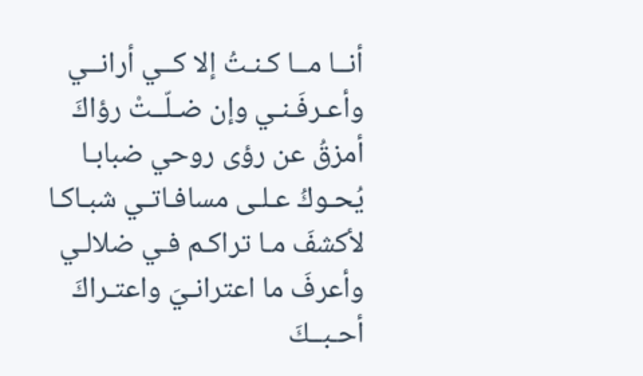أنــا مــا كـنـتُ إلا كــي أرانــي
وأعـرفَـنـي وإن ضـلّــتْ رؤاكَ
أمزقُ عن رؤى روحي ضبابـا
يُحـوكُ عـلـى مسافـاتـي شبـاكـا
لأكشفَ مـا تراكـم فـي ضلالـي
وأعرفَ ما اعترانـيَ واعتـراكَ
أحـبــكَ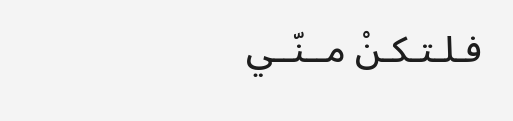فـلـتـكـنْ مــنّــي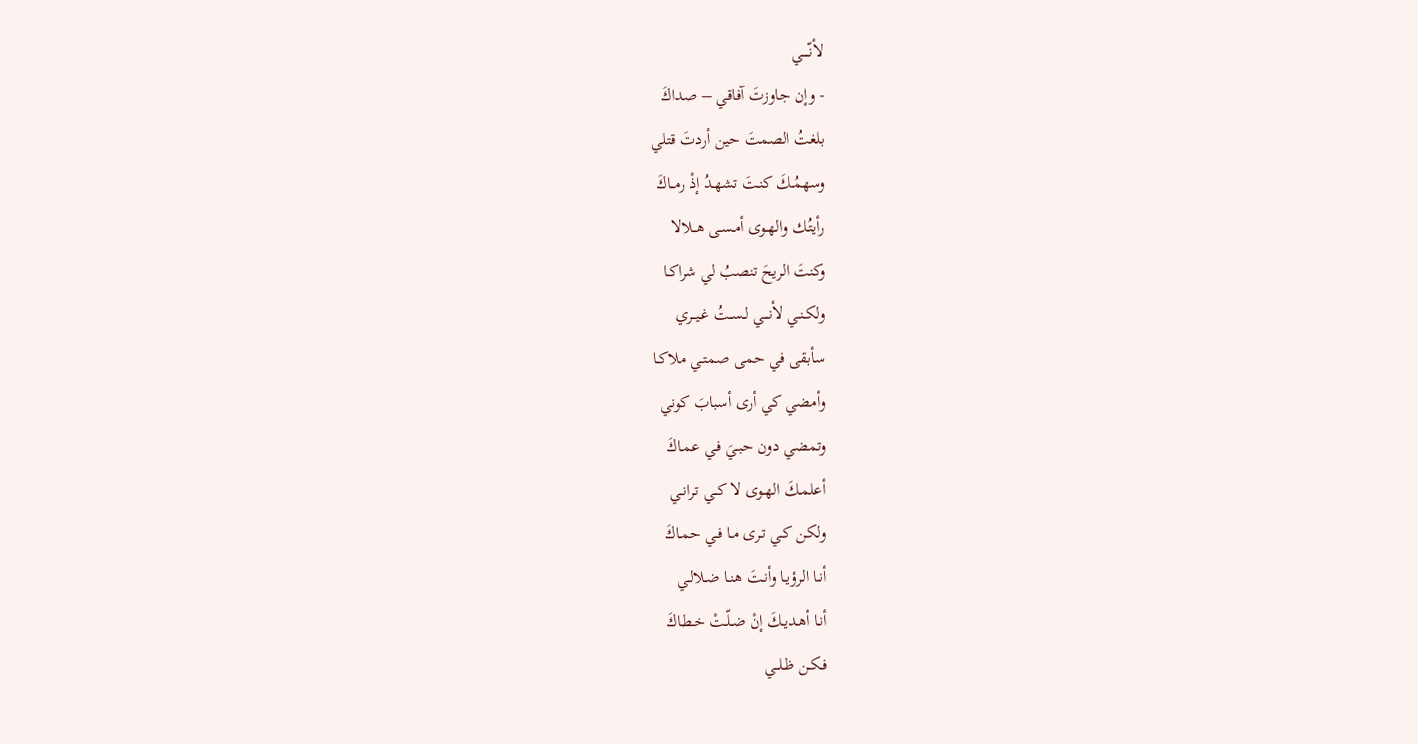لأنّــــي
- وإن جاوزتَ آفاقي – صداكَ
بلغتُ الصمتَ حين أردتَ قتلي
وسهمُـكَ كنـتَ تشهـدُ إذْ رمــاكَ
رأيتُـك والهـوى أمـسـى هــلالا
وكنتَ الريحَ تنصبُ لي شراكـا
ولكـنـي لأنـــي لـســتُ غـيــري
سأبقى في حمى صمتـي ملاكـا
وأمضي كي أرى أسبابَ كوني
وتمضي دون حبـيَ فـي عمـاكَ
أعلمـكَ الهـوى لا كــي تـرانـي
ولكن كـي تـرى مـا فـي حمـاكَ
أنـا الرؤيـا وأنـتَ هنـا ضـلالـي
أنـا أهـديـكَ إنْ ضـلّـتْ خـطـاكَ
فـكـن ظـلــي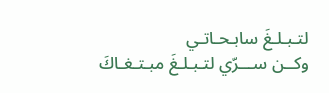لتـبـلـغَ سابـحـاتـي
وكــن ســـرّي لتـبـلـغَ مبـتـغـاكَ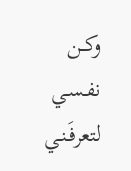وكــن نفـسـي لتعرفَـنـي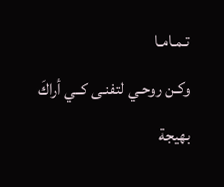تـمـامـا
وكـن روحـي لتفنـى كــي أراكَ
بهيجة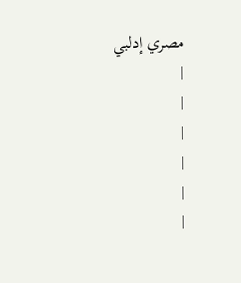مصري إدلبي
|
|
|
|
|
|